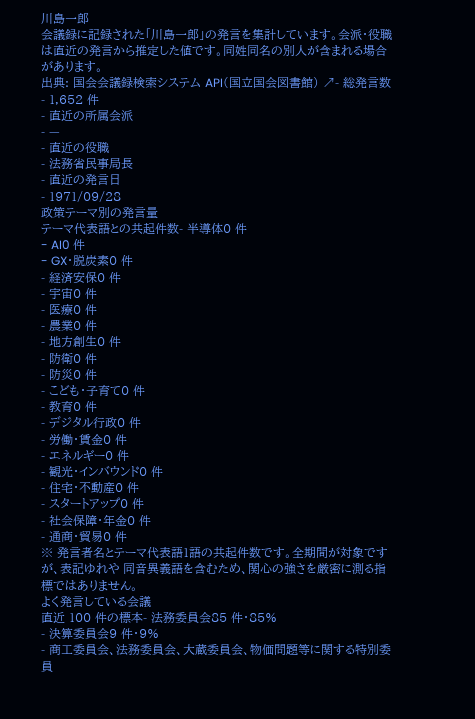川島一郎
会議録に記録された「川島一郎」の発言を集計しています。会派・役職は直近の発言から推定した値です。同姓同名の別人が含まれる場合があります。
出典: 国会会議録検索システム API(国立国会図書館) ↗- 総発言数
- 1,652 件
- 直近の所属会派
- —
- 直近の役職
- 法務省民事局長
- 直近の発言日
- 1971/09/28
政策テーマ別の発言量
テーマ代表語との共起件数- 半導体0 件
- AI0 件
- GX・脱炭素0 件
- 経済安保0 件
- 宇宙0 件
- 医療0 件
- 農業0 件
- 地方創生0 件
- 防衛0 件
- 防災0 件
- こども・子育て0 件
- 教育0 件
- デジタル行政0 件
- 労働・賃金0 件
- エネルギー0 件
- 観光・インバウンド0 件
- 住宅・不動産0 件
- スタートアップ0 件
- 社会保障・年金0 件
- 通商・貿易0 件
※ 発言者名とテーマ代表語1語の共起件数です。全期間が対象ですが、表記ゆれや 同音異義語を含むため、関心の強さを厳密に測る指標ではありません。
よく発言している会議
直近 100 件の標本- 法務委員会85 件・85%
- 決算委員会9 件・9%
- 商工委員会、法務委員会、大蔵委員会、物価問題等に関する特別委員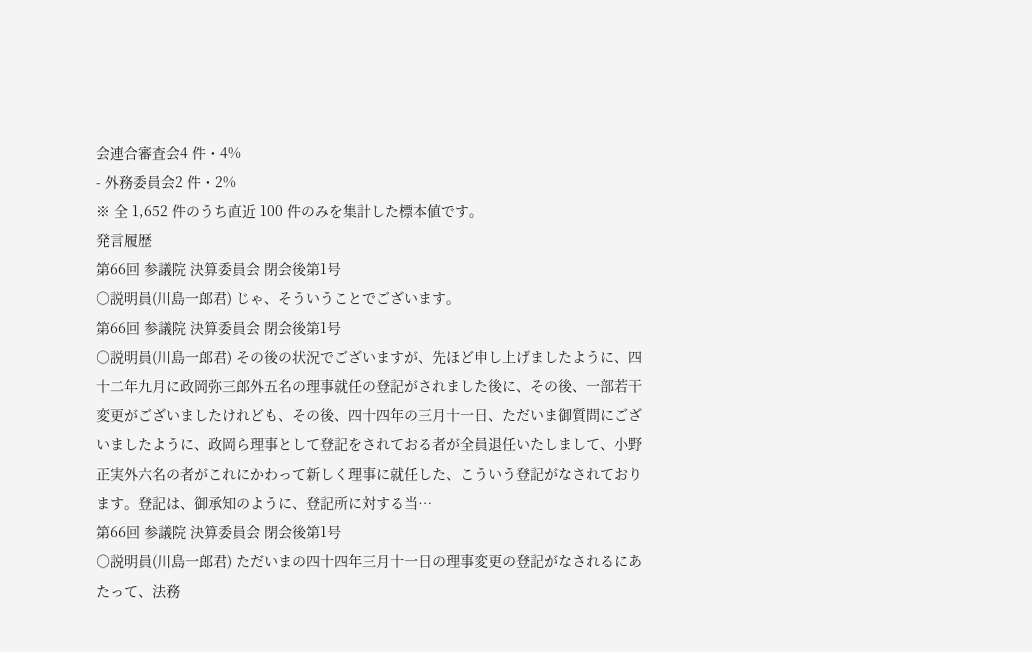会連合審査会4 件・4%
- 外務委員会2 件・2%
※ 全 1,652 件のうち直近 100 件のみを集計した標本値です。
発言履歴
第66回 参議院 決算委員会 閉会後第1号
○説明員(川島一郎君) じゃ、そういうことでございます。
第66回 参議院 決算委員会 閉会後第1号
○説明員(川島一郎君) その後の状況でございますが、先ほど申し上げましたように、四十二年九月に政岡弥三郎外五名の理事就任の登記がされました後に、その後、一部若干変更がございましたけれども、その後、四十四年の三月十一日、ただいま御質問にございましたように、政岡ら理事として登記をされておる者が全員退任いたしまして、小野正実外六名の者がこれにかわって新しく理事に就任した、こういう登記がなされております。登記は、御承知のように、登記所に対する当…
第66回 参議院 決算委員会 閉会後第1号
○説明員(川島一郎君) ただいまの四十四年三月十一日の理事変更の登記がなされるにあたって、法務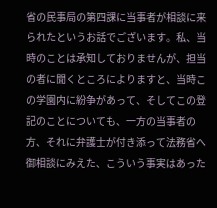省の民事局の第四課に当事者が相談に来られたというお話でございます。私、当時のことは承知しておりませんが、担当の者に聞くところによりますと、当時この学園内に紛争があって、そしてこの登記のことについても、一方の当事者の方、それに弁護士が付き添って法務省へ御相談にみえた、こういう事実はあった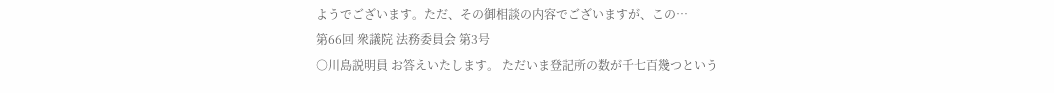ようでございます。ただ、その御相談の内容でございますが、この…
第66回 衆議院 法務委員会 第3号
○川島説明員 お答えいたします。 ただいま登記所の数が千七百幾つという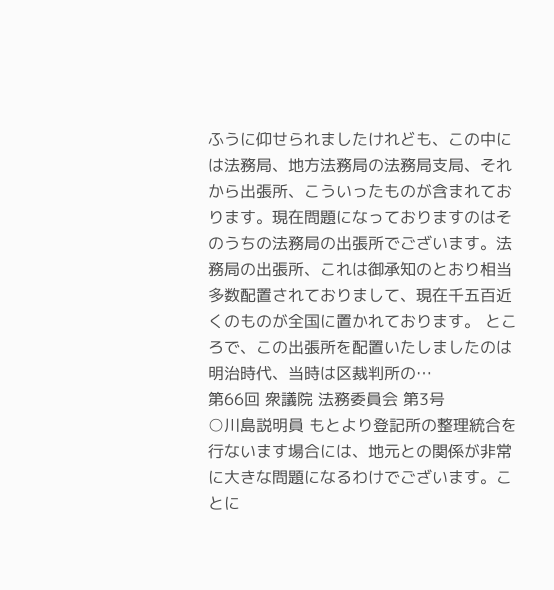ふうに仰せられましたけれども、この中には法務局、地方法務局の法務局支局、それから出張所、こういったものが含まれております。現在問題になっておりますのはそのうちの法務局の出張所でございます。法務局の出張所、これは御承知のとおり相当多数配置されておりまして、現在千五百近くのものが全国に置かれております。 ところで、この出張所を配置いたしましたのは明治時代、当時は区裁判所の…
第66回 衆議院 法務委員会 第3号
○川島説明員 もとより登記所の整理統合を行ないます場合には、地元との関係が非常に大きな問題になるわけでございます。ことに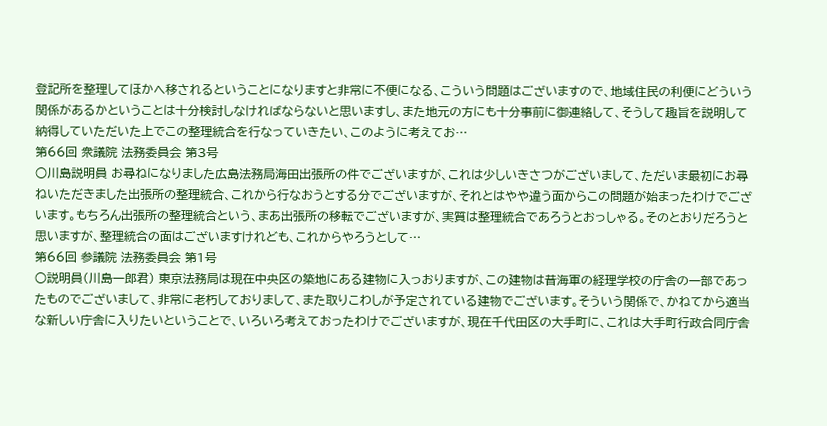登記所を整理してほかへ移されるということになりますと非常に不便になる、こういう問題はございますので、地域住民の利便にどういう関係があるかということは十分検討しなければならないと思いますし、また地元の方にも十分事前に御連絡して、そうして趣旨を説明して納得していただいた上でこの整理統合を行なっていきたい、このように考えてお…
第66回 衆議院 法務委員会 第3号
○川島説明員 お尋ねになりました広島法務局海田出張所の件でございますが、これは少しいきさつがございまして、ただいま最初にお尋ねいただきました出張所の整理統合、これから行なおうとする分でございますが、それとはやや違う面からこの問題が始まったわけでございます。もちろん出張所の整理統合という、まあ出張所の移転でございますが、実質は整理統合であろうとおっしゃる。そのとおりだろうと思いますが、整理統合の面はございますけれども、これからやろうとして…
第66回 参議院 法務委員会 第1号
○説明員(川島一郎君) 東京法務局は現在中央区の築地にある建物に入っおりますが、この建物は昔海軍の経理学校の庁舎の一部であったものでございまして、非常に老朽しておりまして、また取りこわしが予定されている建物でございます。そういう関係で、かねてから適当な新しい庁舎に入りたいということで、いろいろ考えておったわけでございますが、現在千代田区の大手町に、これは大手町行政合同庁舎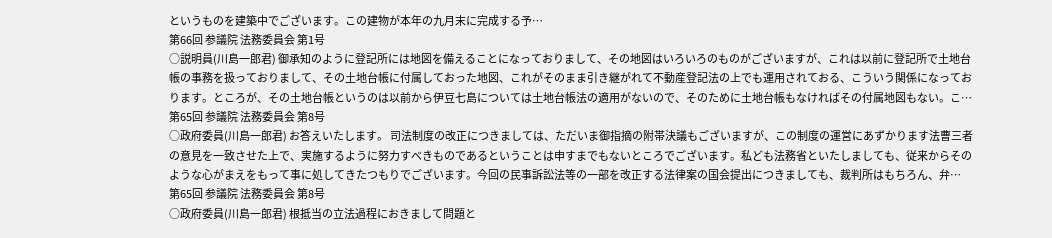というものを建築中でございます。この建物が本年の九月末に完成する予…
第66回 参議院 法務委員会 第1号
○説明員(川島一郎君) 御承知のように登記所には地図を備えることになっておりまして、その地図はいろいろのものがございますが、これは以前に登記所で土地台帳の事務を扱っておりまして、その土地台帳に付属しておった地図、これがそのまま引き継がれて不動産登記法の上でも運用されておる、こういう関係になっております。ところが、その土地台帳というのは以前から伊豆七島については土地台帳法の適用がないので、そのために土地台帳もなければその付属地図もない。こ…
第65回 参議院 法務委員会 第8号
○政府委員(川島一郎君) お答えいたします。 司法制度の改正につきましては、ただいま御指摘の附帯決議もございますが、この制度の運営にあずかります法曹三者の意見を一致させた上で、実施するように努力すべきものであるということは申すまでもないところでございます。私ども法務省といたしましても、従来からそのような心がまえをもって事に処してきたつもりでございます。今回の民事訴訟法等の一部を改正する法律案の国会提出につきましても、裁判所はもちろん、弁…
第65回 参議院 法務委員会 第8号
○政府委員(川島一郎君) 根抵当の立法過程におきまして問題と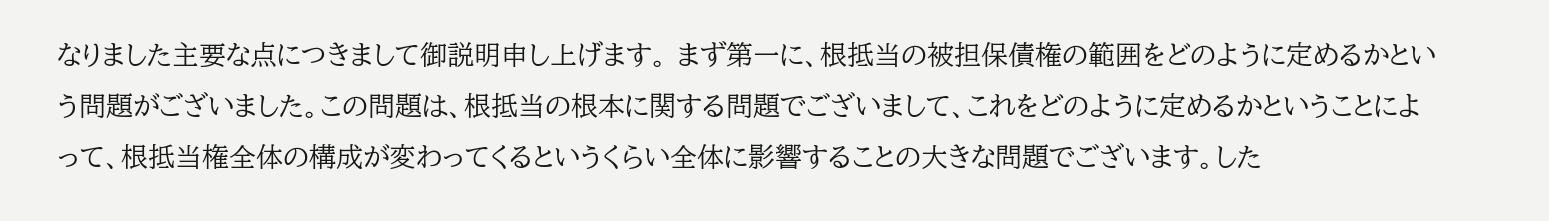なりました主要な点につきまして御説明申し上げます。 まず第一に、根抵当の被担保債権の範囲をどのように定めるかという問題がございました。この問題は、根抵当の根本に関する問題でございまして、これをどのように定めるかということによって、根抵当権全体の構成が変わってくるというくらい全体に影響することの大きな問題でございます。した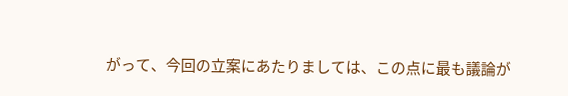がって、今回の立案にあたりましては、この点に最も議論が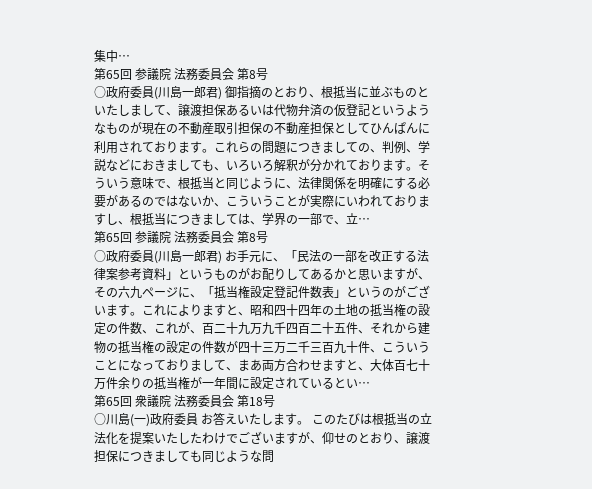集中…
第65回 参議院 法務委員会 第8号
○政府委員(川島一郎君) 御指摘のとおり、根抵当に並ぶものといたしまして、譲渡担保あるいは代物弁済の仮登記というようなものが現在の不動産取引担保の不動産担保としてひんぱんに利用されております。これらの問題につきましての、判例、学説などにおきましても、いろいろ解釈が分かれております。そういう意味で、根抵当と同じように、法律関係を明確にする必要があるのではないか、こういうことが実際にいわれておりますし、根抵当につきましては、学界の一部で、立…
第65回 参議院 法務委員会 第8号
○政府委員(川島一郎君) お手元に、「民法の一部を改正する法律案参考資料」というものがお配りしてあるかと思いますが、その六九ページに、「抵当権設定登記件数表」というのがございます。これによりますと、昭和四十四年の土地の抵当権の設定の件数、これが、百二十九万九千四百二十五件、それから建物の抵当権の設定の件数が四十三万二千三百九十件、こういうことになっておりまして、まあ両方合わせますと、大体百七十万件余りの抵当権が一年間に設定されているとい…
第65回 衆議院 法務委員会 第18号
○川島(一)政府委員 お答えいたします。 このたびは根抵当の立法化を提案いたしたわけでございますが、仰せのとおり、譲渡担保につきましても同じような問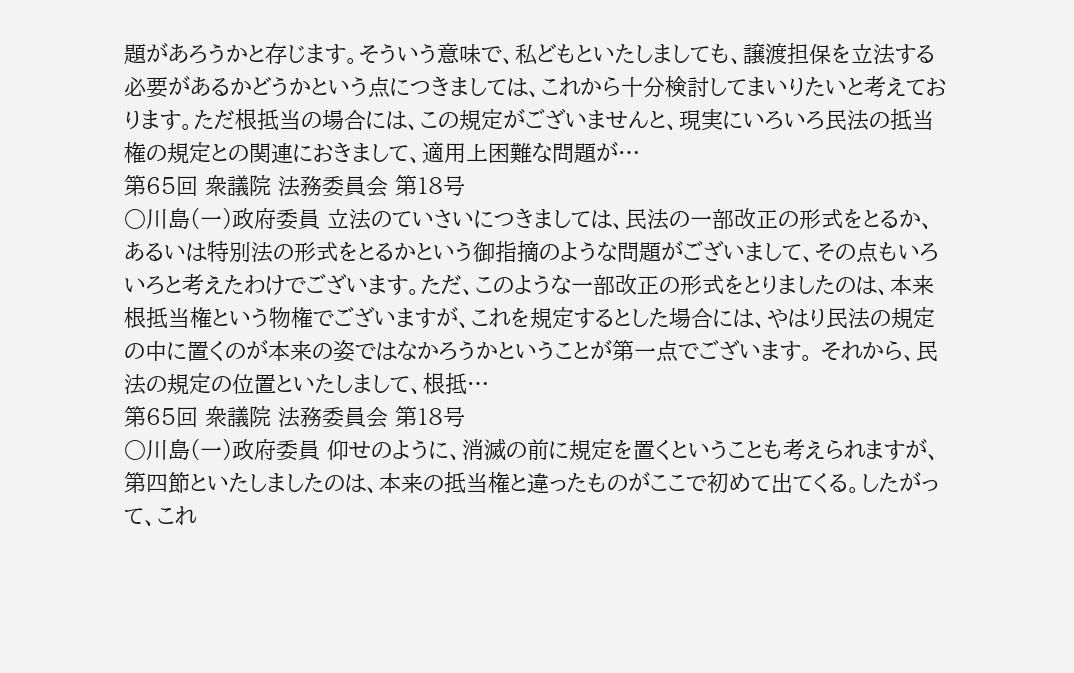題があろうかと存じます。そういう意味で、私どもといたしましても、譲渡担保を立法する必要があるかどうかという点につきましては、これから十分検討してまいりたいと考えております。ただ根抵当の場合には、この規定がございませんと、現実にいろいろ民法の抵当権の規定との関連におきまして、適用上困難な問題が…
第65回 衆議院 法務委員会 第18号
○川島(一)政府委員 立法のていさいにつきましては、民法の一部改正の形式をとるか、あるいは特別法の形式をとるかという御指摘のような問題がございまして、その点もいろいろと考えたわけでございます。ただ、このような一部改正の形式をとりましたのは、本来根抵当権という物権でございますが、これを規定するとした場合には、やはり民法の規定の中に置くのが本来の姿ではなかろうかということが第一点でございます。 それから、民法の規定の位置といたしまして、根抵…
第65回 衆議院 法務委員会 第18号
○川島(一)政府委員 仰せのように、消滅の前に規定を置くということも考えられますが、第四節といたしましたのは、本来の抵当権と違ったものがここで初めて出てくる。したがって、これ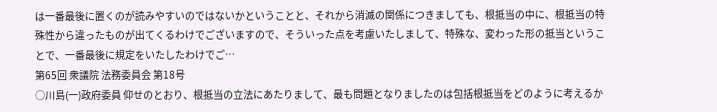は一番最後に置くのが読みやすいのではないかということと、それから消滅の関係につきましても、根抵当の中に、根抵当の特殊性から違ったものが出てくるわけでございますので、そういった点を考慮いたしまして、特殊な、変わった形の抵当ということで、一番最後に規定をいたしたわけでご…
第65回 衆議院 法務委員会 第18号
○川島(一)政府委員 仰せのとおり、根抵当の立法にあたりまして、最も問題となりましたのは包括根抵当をどのように考えるか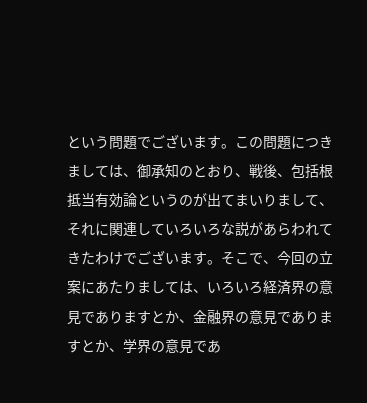という問題でございます。この問題につきましては、御承知のとおり、戦後、包括根抵当有効論というのが出てまいりまして、それに関連していろいろな説があらわれてきたわけでございます。そこで、今回の立案にあたりましては、いろいろ経済界の意見でありますとか、金融界の意見でありますとか、学界の意見であ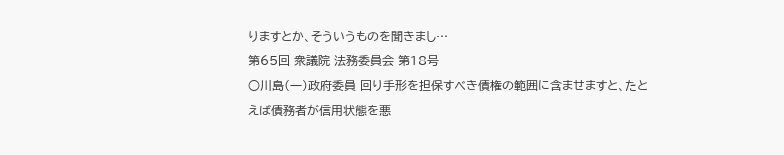りますとか、そういうものを聞きまし…
第65回 衆議院 法務委員会 第18号
○川島(一)政府委員 回り手形を担保すべき債権の範囲に含ませますと、たとえば債務者が信用状態を悪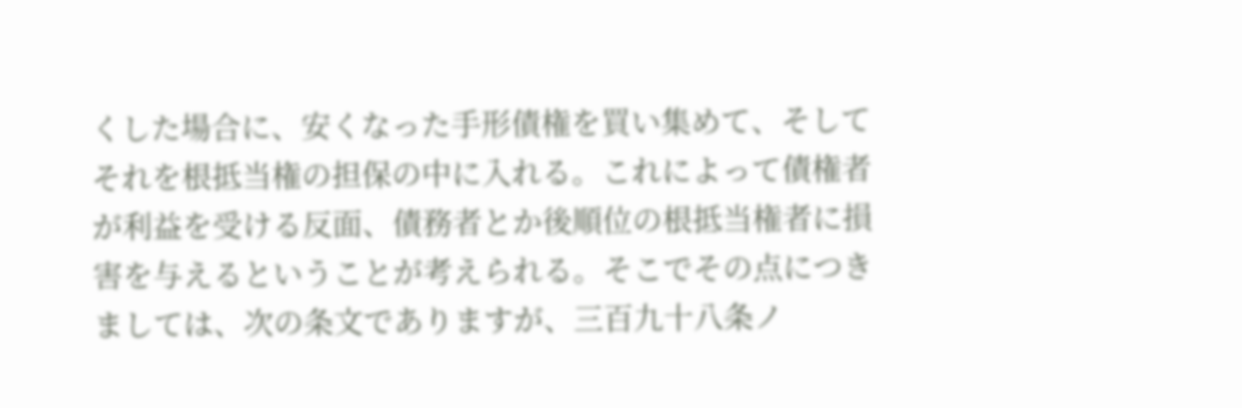くした場合に、安くなった手形債権を買い集めて、そしてそれを根抵当権の担保の中に入れる。これによって債権者が利益を受ける反面、債務者とか後順位の根抵当権者に損害を与えるということが考えられる。そこでその点につきましては、次の条文でありますが、三百九十八条ノ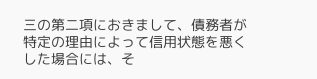三の第二項におきまして、債務者が特定の理由によって信用状態を悪くした場合には、そ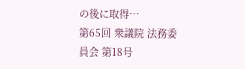の後に取得…
第65回 衆議院 法務委員会 第18号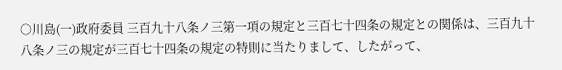○川島(一)政府委員 三百九十八条ノ三第一項の規定と三百七十四条の規定との関係は、三百九十八条ノ三の規定が三百七十四条の規定の特則に当たりまして、したがって、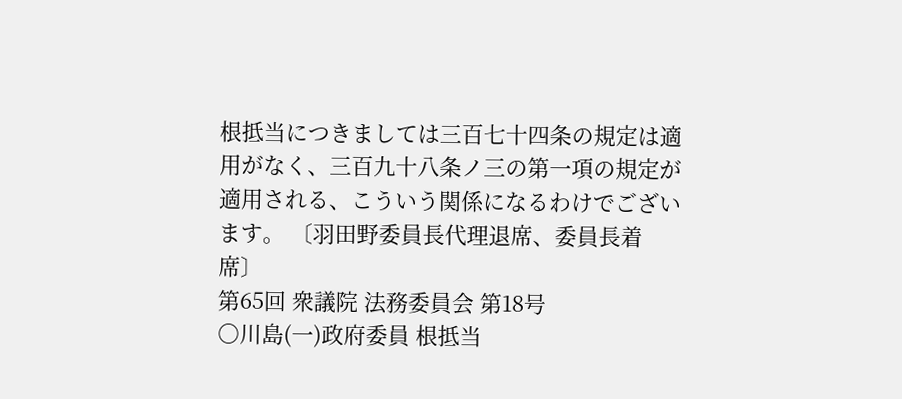根抵当につきましては三百七十四条の規定は適用がなく、三百九十八条ノ三の第一項の規定が適用される、こういう関係になるわけでございます。 〔羽田野委員長代理退席、委員長着席〕
第65回 衆議院 法務委員会 第18号
○川島(一)政府委員 根抵当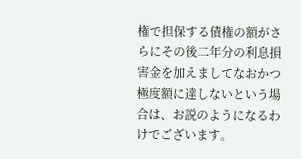権で担保する債権の額がさらにその後二年分の利息損害金を加えましてなおかつ極度額に達しないという場合は、お説のようになるわけでございます。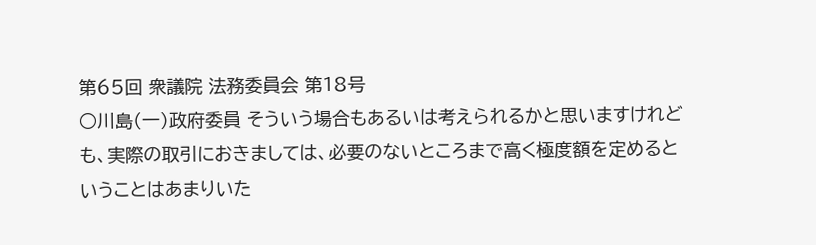第65回 衆議院 法務委員会 第18号
○川島(一)政府委員 そういう場合もあるいは考えられるかと思いますけれども、実際の取引におきましては、必要のないところまで高く極度額を定めるということはあまりいた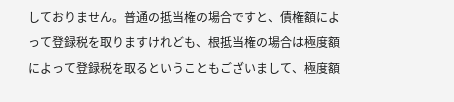しておりません。普通の抵当権の場合ですと、債権額によって登録税を取りますけれども、根抵当権の場合は極度額によって登録税を取るということもございまして、極度額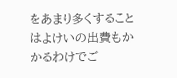をあまり多くすることはよけいの出費もかかるわけでご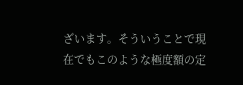ざいます。そういうことで現在でもこのような極度額の定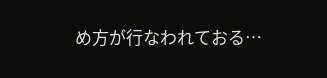め方が行なわれておる…